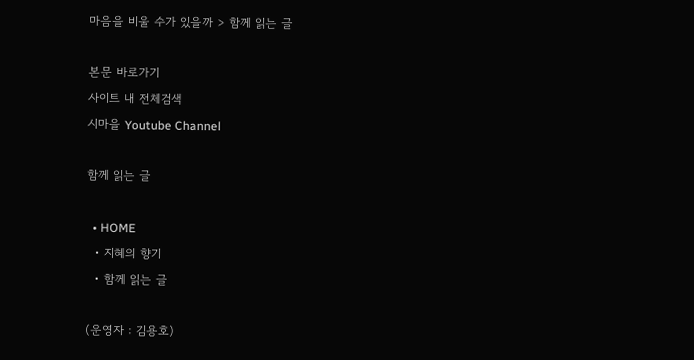마음을 비울 수가 있을까 > 함께 읽는 글

본문 바로가기
사이트 내 전체검색
시마을 Youtube Channel

함께 읽는 글

  • HOME
  • 지혜의 향기
  • 함께 읽는 글

(운영자 : 김용호)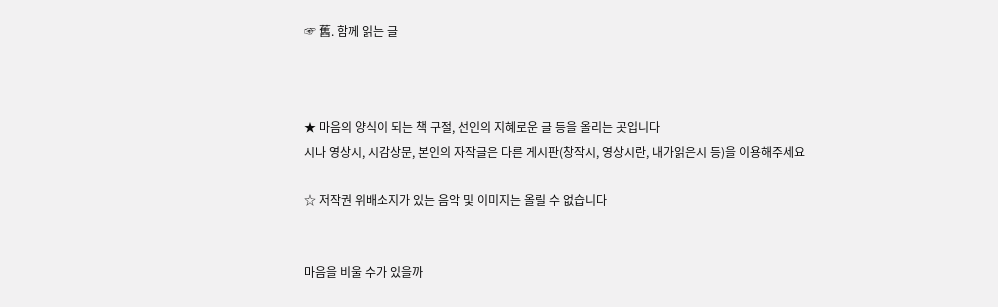☞ 舊. 함께 읽는 글



★ 마음의 양식이 되는 책 구절, 선인의 지혜로운 글 등을 올리는 곳입니다
시나 영상시, 시감상문, 본인의 자작글은 다른 게시판(창작시, 영상시란, 내가읽은시 등)을 이용해주세요

☆ 저작권 위배소지가 있는 음악 및 이미지는 올릴 수 없습니다


마음을 비울 수가 있을까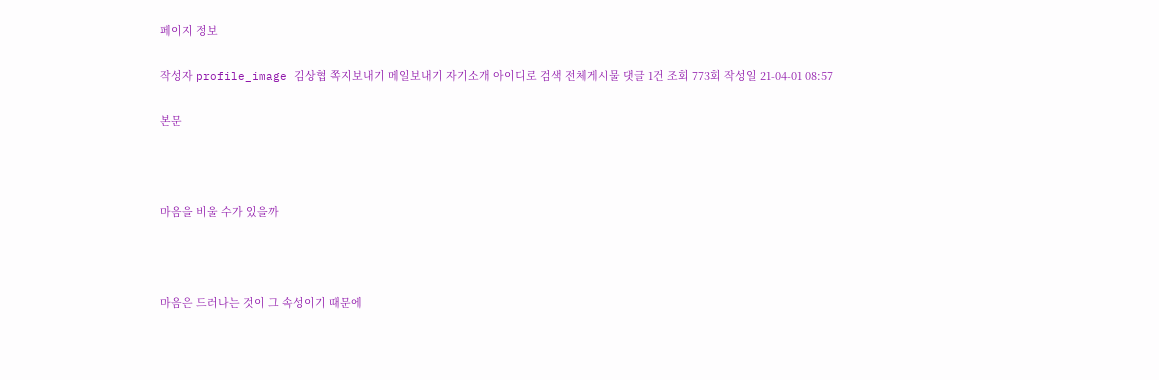페이지 정보

작성자 profile_image 김상협 쪽지보내기 메일보내기 자기소개 아이디로 검색 전체게시물 댓글 1건 조회 773회 작성일 21-04-01 08:57

본문



마음을 비울 수가 있을까



마음은 드러나는 것이 그 속성이기 때문에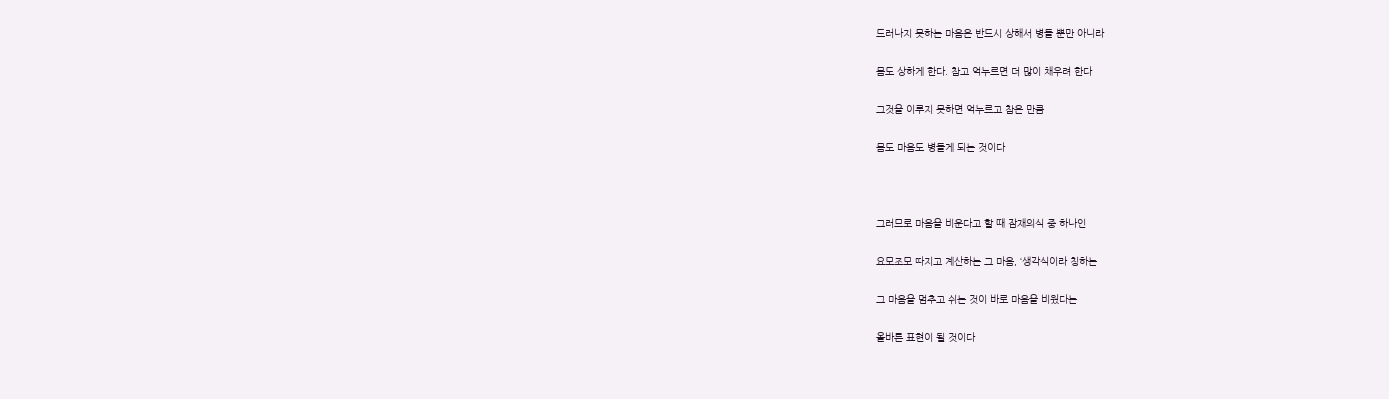드러나지 못하는 마음은 반드시 상해서 병들 뿐만 아니라

몸도 상하게 한다. 참고 억누르면 더 많이 채우려 한다

그것을 이루지 못하면 억누르고 참은 만큼

몸도 마음도 병들게 되는 것이다



그러므로 마음을 비운다고 할 때 잠재의식 중 하나인

요모조모 따지고 계산하는 그 마음, ‘생각식이라 칭하는

그 마음을 멈추고 쉬는 것이 바로 마음을 비웠다는

올바른 표현이 될 것이다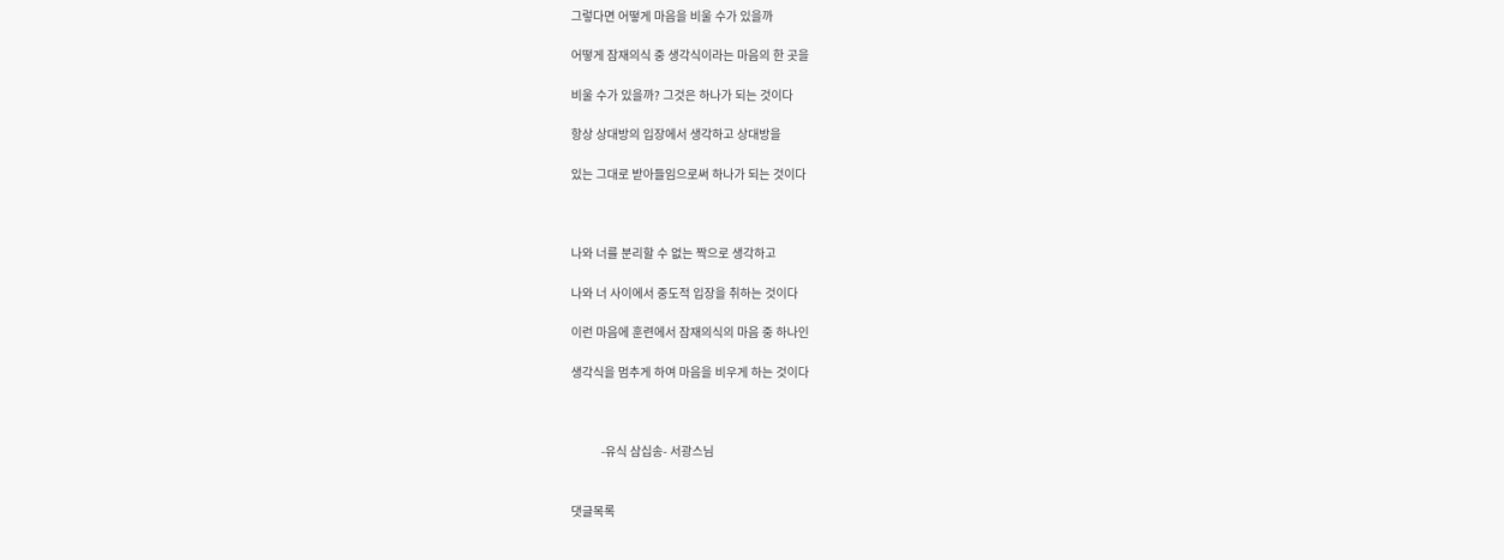그렇다면 어떻게 마음을 비울 수가 있을까

어떻게 잠재의식 중 생각식이라는 마음의 한 곳을

비울 수가 있을까? 그것은 하나가 되는 것이다

항상 상대방의 입장에서 생각하고 상대방을

있는 그대로 받아들임으로써 하나가 되는 것이다



나와 너를 분리할 수 없는 짝으로 생각하고

나와 너 사이에서 중도적 입장을 취하는 것이다

이런 마음에 훈련에서 잠재의식의 마음 중 하나인

생각식을 멈추게 하여 마음을 비우게 하는 것이다



          -유식 삼십송- 서광스님


댓글목록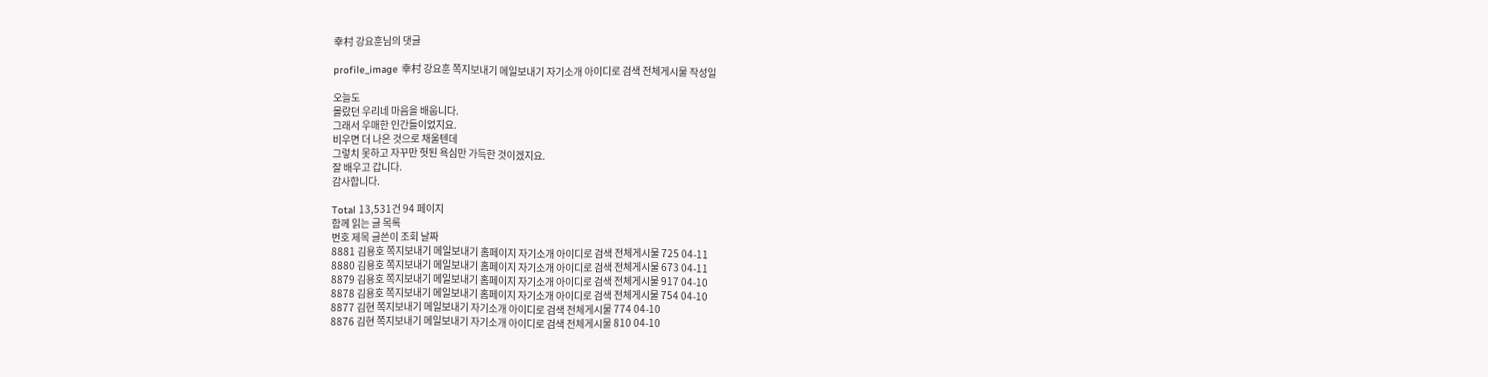幸村 강요훈님의 댓글

profile_image 幸村 강요훈 쪽지보내기 메일보내기 자기소개 아이디로 검색 전체게시물 작성일

오늘도
몰랐던 우리네 마음을 배웁니다.
그래서 우매한 인간들이었지요.
비우면 더 나은 것으로 채울텐데
그렇치 못하고 자꾸만 헛된 욕심만 가득한 것이겠지요.
잘 배우고 갑니다.
감사합니다.

Total 13,531건 94 페이지
함께 읽는 글 목록
번호 제목 글쓴이 조회 날짜
8881 김용호 쪽지보내기 메일보내기 홈페이지 자기소개 아이디로 검색 전체게시물 725 04-11
8880 김용호 쪽지보내기 메일보내기 홈페이지 자기소개 아이디로 검색 전체게시물 673 04-11
8879 김용호 쪽지보내기 메일보내기 홈페이지 자기소개 아이디로 검색 전체게시물 917 04-10
8878 김용호 쪽지보내기 메일보내기 홈페이지 자기소개 아이디로 검색 전체게시물 754 04-10
8877 김현 쪽지보내기 메일보내기 자기소개 아이디로 검색 전체게시물 774 04-10
8876 김현 쪽지보내기 메일보내기 자기소개 아이디로 검색 전체게시물 810 04-10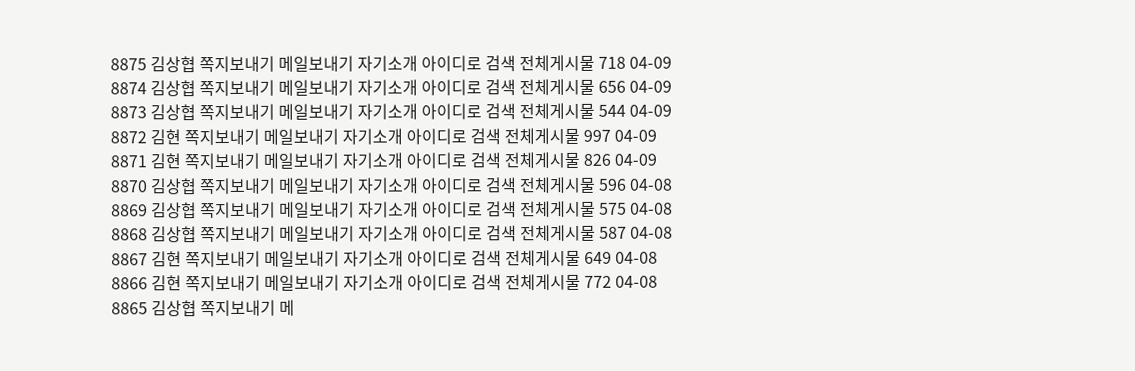8875 김상협 쪽지보내기 메일보내기 자기소개 아이디로 검색 전체게시물 718 04-09
8874 김상협 쪽지보내기 메일보내기 자기소개 아이디로 검색 전체게시물 656 04-09
8873 김상협 쪽지보내기 메일보내기 자기소개 아이디로 검색 전체게시물 544 04-09
8872 김현 쪽지보내기 메일보내기 자기소개 아이디로 검색 전체게시물 997 04-09
8871 김현 쪽지보내기 메일보내기 자기소개 아이디로 검색 전체게시물 826 04-09
8870 김상협 쪽지보내기 메일보내기 자기소개 아이디로 검색 전체게시물 596 04-08
8869 김상협 쪽지보내기 메일보내기 자기소개 아이디로 검색 전체게시물 575 04-08
8868 김상협 쪽지보내기 메일보내기 자기소개 아이디로 검색 전체게시물 587 04-08
8867 김현 쪽지보내기 메일보내기 자기소개 아이디로 검색 전체게시물 649 04-08
8866 김현 쪽지보내기 메일보내기 자기소개 아이디로 검색 전체게시물 772 04-08
8865 김상협 쪽지보내기 메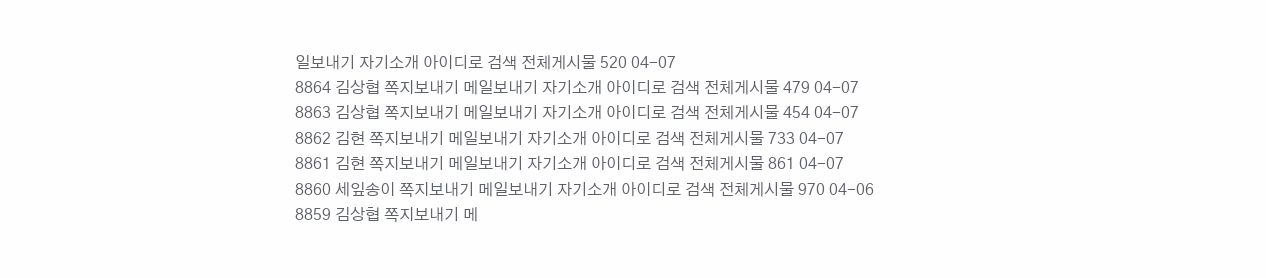일보내기 자기소개 아이디로 검색 전체게시물 520 04-07
8864 김상협 쪽지보내기 메일보내기 자기소개 아이디로 검색 전체게시물 479 04-07
8863 김상협 쪽지보내기 메일보내기 자기소개 아이디로 검색 전체게시물 454 04-07
8862 김현 쪽지보내기 메일보내기 자기소개 아이디로 검색 전체게시물 733 04-07
8861 김현 쪽지보내기 메일보내기 자기소개 아이디로 검색 전체게시물 861 04-07
8860 세잎송이 쪽지보내기 메일보내기 자기소개 아이디로 검색 전체게시물 970 04-06
8859 김상협 쪽지보내기 메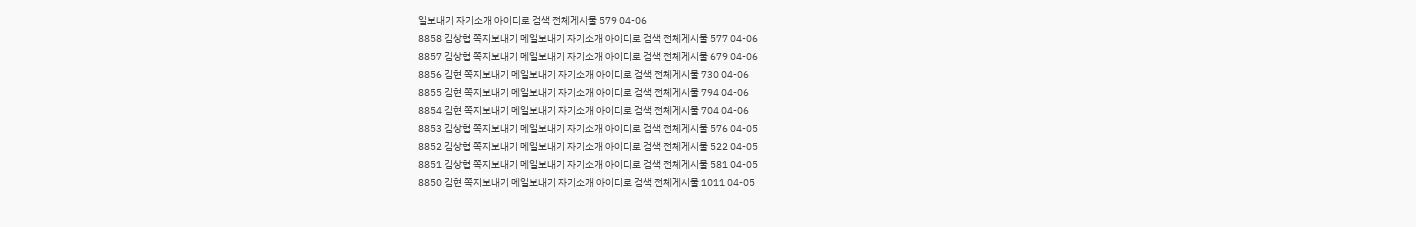일보내기 자기소개 아이디로 검색 전체게시물 579 04-06
8858 김상협 쪽지보내기 메일보내기 자기소개 아이디로 검색 전체게시물 577 04-06
8857 김상협 쪽지보내기 메일보내기 자기소개 아이디로 검색 전체게시물 679 04-06
8856 김현 쪽지보내기 메일보내기 자기소개 아이디로 검색 전체게시물 730 04-06
8855 김현 쪽지보내기 메일보내기 자기소개 아이디로 검색 전체게시물 794 04-06
8854 김현 쪽지보내기 메일보내기 자기소개 아이디로 검색 전체게시물 704 04-06
8853 김상협 쪽지보내기 메일보내기 자기소개 아이디로 검색 전체게시물 576 04-05
8852 김상협 쪽지보내기 메일보내기 자기소개 아이디로 검색 전체게시물 522 04-05
8851 김상협 쪽지보내기 메일보내기 자기소개 아이디로 검색 전체게시물 581 04-05
8850 김현 쪽지보내기 메일보내기 자기소개 아이디로 검색 전체게시물 1011 04-05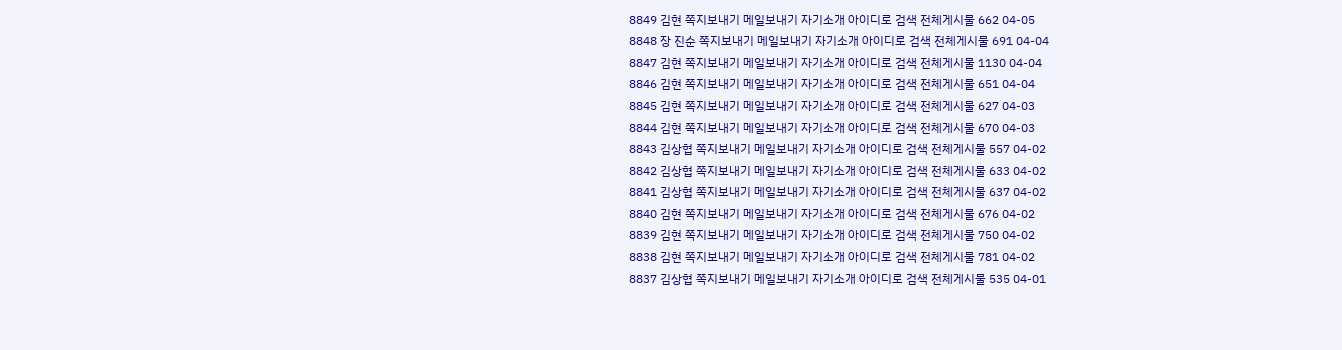8849 김현 쪽지보내기 메일보내기 자기소개 아이디로 검색 전체게시물 662 04-05
8848 장 진순 쪽지보내기 메일보내기 자기소개 아이디로 검색 전체게시물 691 04-04
8847 김현 쪽지보내기 메일보내기 자기소개 아이디로 검색 전체게시물 1130 04-04
8846 김현 쪽지보내기 메일보내기 자기소개 아이디로 검색 전체게시물 651 04-04
8845 김현 쪽지보내기 메일보내기 자기소개 아이디로 검색 전체게시물 627 04-03
8844 김현 쪽지보내기 메일보내기 자기소개 아이디로 검색 전체게시물 670 04-03
8843 김상협 쪽지보내기 메일보내기 자기소개 아이디로 검색 전체게시물 557 04-02
8842 김상협 쪽지보내기 메일보내기 자기소개 아이디로 검색 전체게시물 633 04-02
8841 김상협 쪽지보내기 메일보내기 자기소개 아이디로 검색 전체게시물 637 04-02
8840 김현 쪽지보내기 메일보내기 자기소개 아이디로 검색 전체게시물 676 04-02
8839 김현 쪽지보내기 메일보내기 자기소개 아이디로 검색 전체게시물 750 04-02
8838 김현 쪽지보내기 메일보내기 자기소개 아이디로 검색 전체게시물 781 04-02
8837 김상협 쪽지보내기 메일보내기 자기소개 아이디로 검색 전체게시물 535 04-01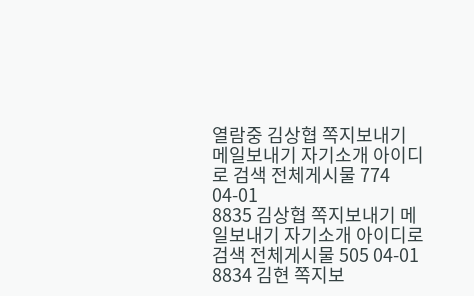열람중 김상협 쪽지보내기 메일보내기 자기소개 아이디로 검색 전체게시물 774 04-01
8835 김상협 쪽지보내기 메일보내기 자기소개 아이디로 검색 전체게시물 505 04-01
8834 김현 쪽지보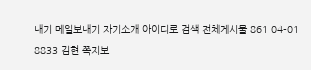내기 메일보내기 자기소개 아이디로 검색 전체게시물 861 04-01
8833 김현 쪽지보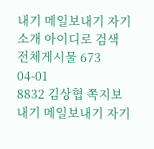내기 메일보내기 자기소개 아이디로 검색 전체게시물 673 04-01
8832 김상협 쪽지보내기 메일보내기 자기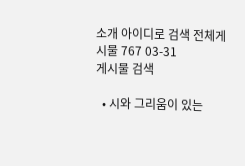소개 아이디로 검색 전체게시물 767 03-31
게시물 검색

  • 시와 그리움이 있는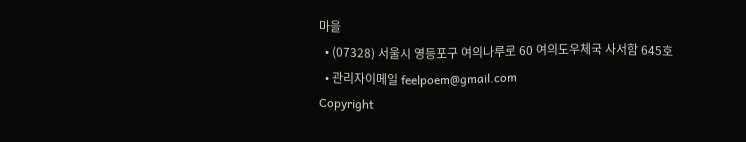마을
  • (07328) 서울시 영등포구 여의나루로 60 여의도우체국 사서함 645호
  • 관리자이메일 feelpoem@gmail.com
Copyright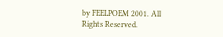by FEELPOEM 2001. All Rights Reserved.